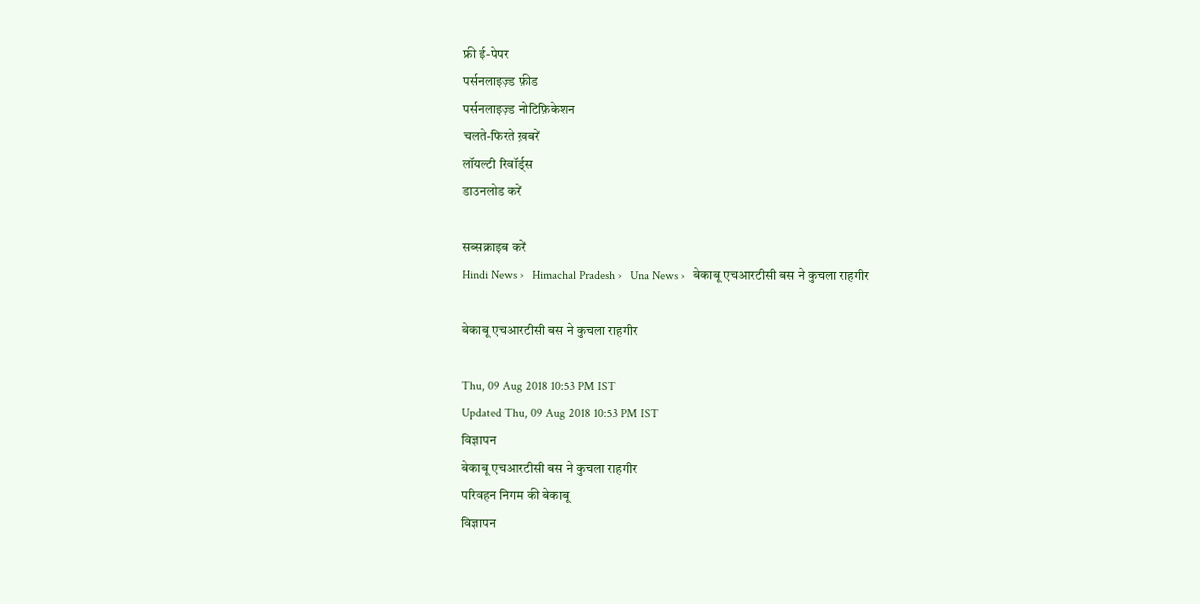फ्री ई-पेपर
पर्सनलाइज़्ड फ़ीड
पर्सनलाइज़्ड नोटिफ़िकेशन
चलते-फिरते ख़बरें
लॉयल्टी रिवॉर्ड्स
डाउनलोड करें

सब्सक्राइब करें
Hindi News ›   Himachal Pradesh ›   Una News ›   बेकाबू एचआरटीसी बस ने कुचला राहगीर

बेकाबू एचआरटीसी बस ने कुचला राहगीर

Thu, 09 Aug 2018 10:53 PM IST
Updated Thu, 09 Aug 2018 10:53 PM IST
विज्ञापन
बेकाबू एचआरटीसी बस ने कुचला राहगीर
परिवहन निगम की बेकाबू
विज्ञापन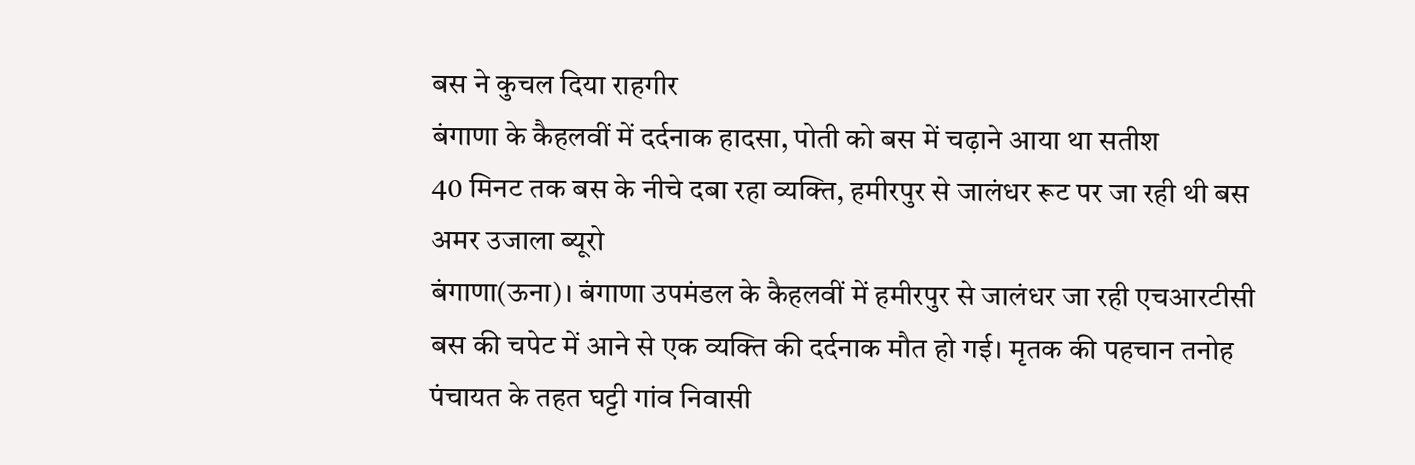बस ने कुचल दिया राहगीर
बंगाणा के कैहलवीं में दर्दनाक हादसा, पोती को बस में चढ़ाने आया था सतीश
40 मिनट तक बस के नीचे दबा रहा व्यक्ति, हमीरपुर से जालंधर रूट पर जा रही थी बस
अमर उजाला ब्यूरो
बंगाणा(ऊना)। बंगाणा उपमंडल के कैहलवीं में हमीरपुर से जालंधर जा रही एचआरटीसी बस की चपेट में आने से एक व्यक्ति की दर्दनाक मौत हो गई। मृतक की पहचान तनोह पंचायत के तहत घट्टी गांव निवासी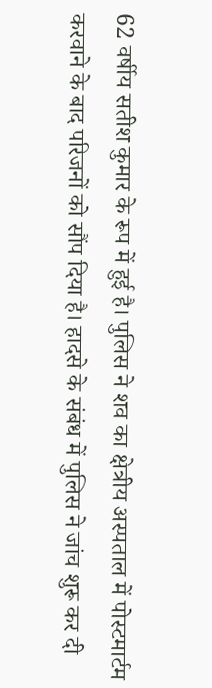62 वर्षीय सतीश कुमार के रूप में हुई है। पुलिस ने शव का क्षेत्रीय अस्पताल में पोस्टमार्टम करवाने के बाद परिजनों को सौंप दिया है। हादसे के संबंध में पुलिस ने जांच शुरू कर दी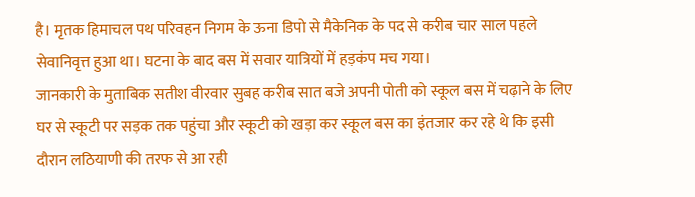है। मृतक हिमाचल पथ परिवहन निगम के ऊना डिपो से मैकेनिक के पद से करीब चार साल पहले सेवानिवृत्त हुआ था। घटना के बाद बस में सवार यात्रियों में हड़कंप मच गया।
जानकारी के मुताबिक सतीश वीरवार सुबह करीब सात बजे अपनी पोती को स्कूल बस में चढ़ाने के लिए घर से स्कूटी पर सड़क तक पहुंचा और स्कूटी को खड़ा कर स्कूल बस का इंतजार कर रहे थे कि इसी दौरान लठियाणी की तरफ से आ रही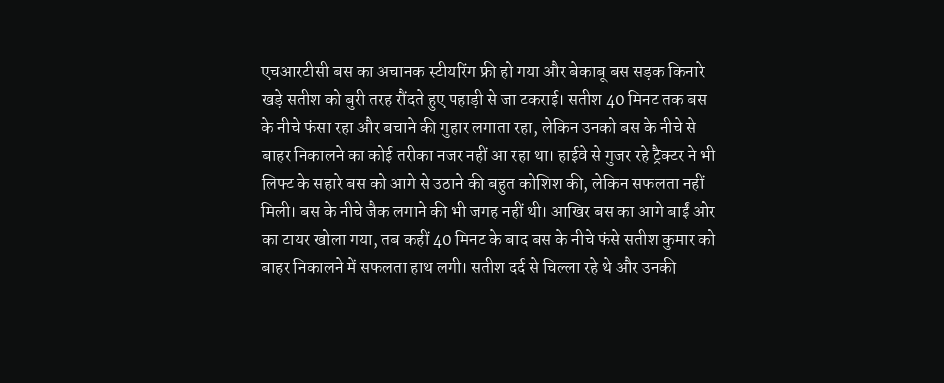एचआरटीसी बस का अचानक स्टीयरिंग फ्री हो गया और बेकाबू बस सड़क किनारे खड़े सतीश को बुरी तरह रौंदते हुए पहाड़ी से जा टकराई। सतीश 40 मिनट तक बस के नीचे फंसा रहा और बचाने की गुहार लगाता रहा, लेकिन उनको बस के नीचे से बाहर निकालने का कोई तरीका नजर नहीं आ रहा था। हाईवे से गुजर रहे ट्रैक्टर ने भी लिफ्ट के सहारे बस को आगे से उठाने की बहुत कोशिश की, लेकिन सफलता नहीं मिली। बस के नीचे जैक लगाने की भी जगह नहीं थी। आखिर बस का आगे बाईं ओर का टायर खोला गया, तब कहीं 40 मिनट के बाद बस के नीचे फंसे सतीश कुमार को बाहर निकालने में सफलता हाथ लगी। सतीश दर्द से चिल्ला रहे थे और उनकी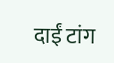दाईं टांग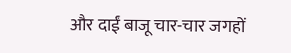और दाईं बाजू चार-चार जगहों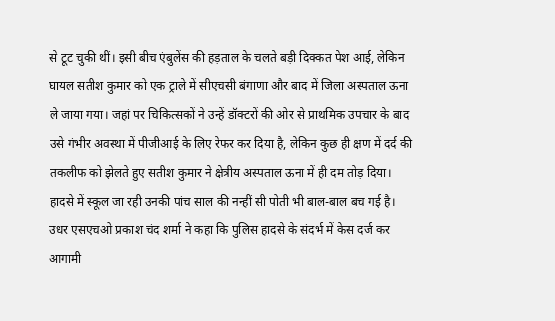से टूट चुकी थीं। इसी बीच एंबुलेंस की हड़ताल के चलते बड़ी दिक्कत पेश आई, लेकिन घायल सतीश कुमार को एक ट्राले में सीएचसी बंगाणा और बाद में जिला अस्पताल ऊना ले जाया गया। जहां पर चिकित्सकों ने उन्हें डॉक्टरों की ओर से प्राथमिक उपचार के बाद उसे गंभीर अवस्था में पीजीआई के लिए रेफर कर दिया है, लेकिन कुछ ही क्षण में दर्द की तकलीफ को झेलते हुए सतीश कुमार ने क्षेत्रीय अस्पताल ऊना में ही दम तोड़ दिया। हादसे में स्कूल जा रही उनकी पांच साल की नन्हीं सी पोती भी बाल-बाल बच गई है। उधर एसएचओ प्रकाश चंद शर्मा ने कहा कि पुलिस हादसे के संदर्भ में केस दर्ज कर आगामी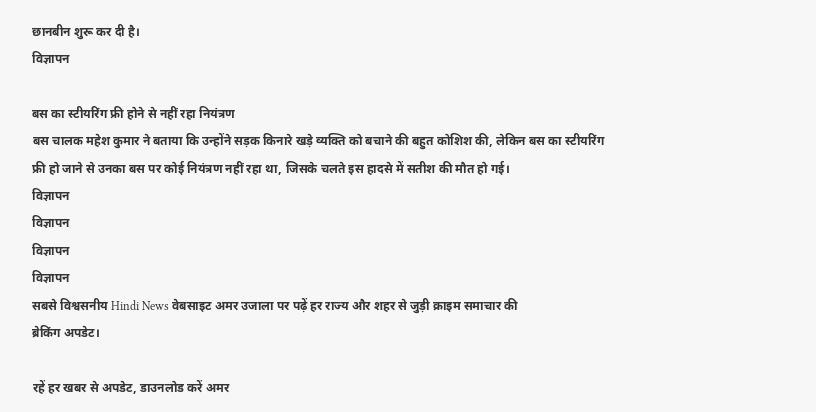छानबीन शुरू कर दी है।
विज्ञापन

बस का स्टीयरिंग फ्री होने से नहीं रहा नियंत्रण
बस चालक महेश कुमार ने बताया कि उन्होंने सड़क किनारे खड़े व्यक्ति को बचाने की बहुत कोशिश की, लेकिन बस का स्टीयरिंग फ्री हो जाने से उनका बस पर कोई नियंत्रण नहीं रहा था, जिसके चलते इस हादसे में सतीश की मौत हो गई।
विज्ञापन
विज्ञापन
विज्ञापन
विज्ञापन
सबसे विश्वसनीय Hindi News वेबसाइट अमर उजाला पर पढ़ें हर राज्य और शहर से जुड़ी क्राइम समाचार की
ब्रेकिंग अपडेट।

रहें हर खबर से अपडेट, डाउनलोड करें अमर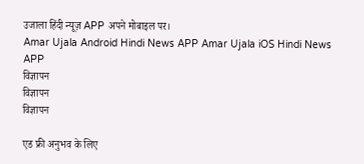उजाला हिंदी न्यूज़ APP अपने मोबाइल पर।
Amar Ujala Android Hindi News APP Amar Ujala iOS Hindi News APP
विज्ञापन
विज्ञापन
विज्ञापन

एड फ्री अनुभव के लिए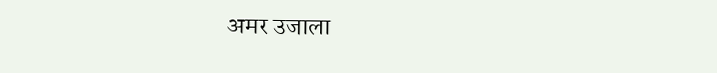अमर उजाला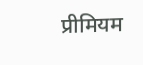प्रीमियम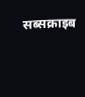सब्सक्राइब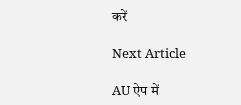करें

Next Article

AU ऐप में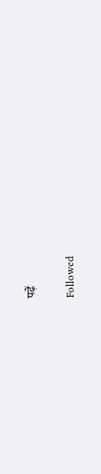पढ़ें

Followed